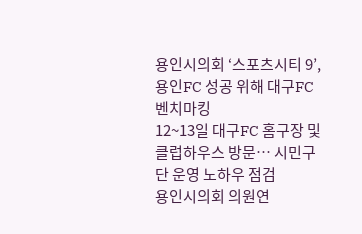용인시의회 ‘스포츠시티 9’, 용인FC 성공 위해 대구FC 벤치마킹
12~13일 대구FC 홈구장 및 클럽하우스 방문… 시민구단 운영 노하우 점검
용인시의회 의원연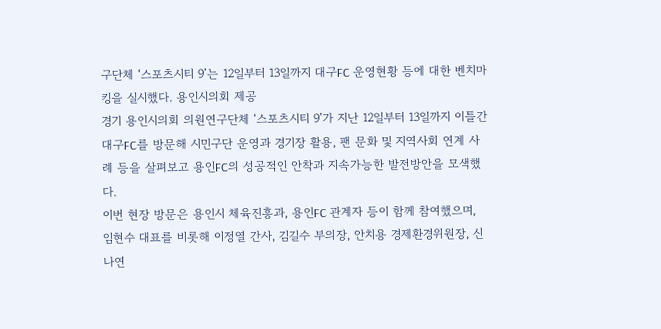구단체 ‘스포츠시티 9’는 12일부터 13일까지 대구FC 운영현황 등에 대한 벤치마킹을 실시했다. 용인시의회 제공
경기 용인시의회 의원연구단체 ‘스포츠시티 9’가 지난 12일부터 13일까지 이틀간 대구FC를 방문해 시민구단 운영과 경기장 활용, 팬 문화 및 지역사회 연계 사례 등을 살펴보고 용인FC의 성공적인 안착과 지속가능한 발전방안을 모색했다.
이번 현장 방문은 용인시 체육진흥과, 용인FC 관계자 등이 함께 참여했으며, 임현수 대표를 비롯해 이정열 간사, 김길수 부의장, 안치용 경제환경위원장, 신나연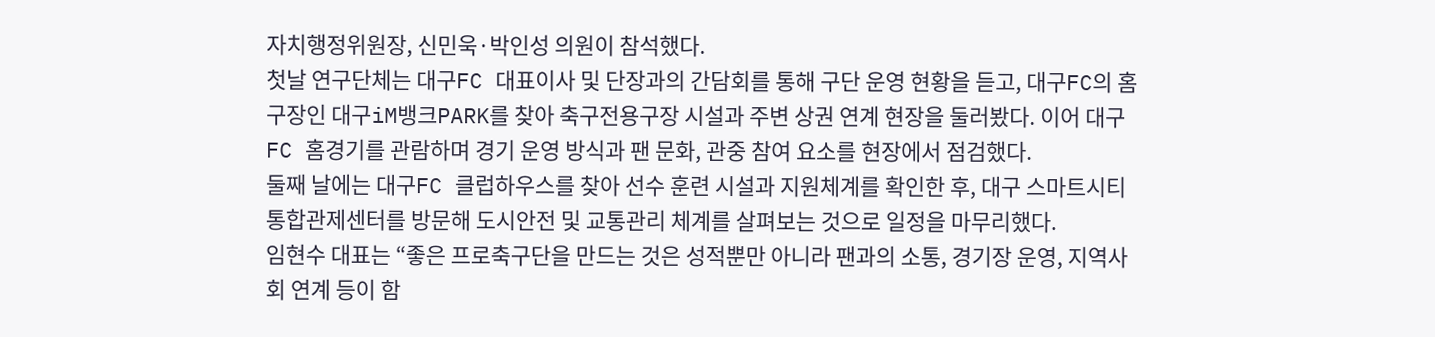자치행정위원장, 신민욱·박인성 의원이 참석했다.
첫날 연구단체는 대구FC 대표이사 및 단장과의 간담회를 통해 구단 운영 현황을 듣고, 대구FC의 홈구장인 대구iM뱅크PARK를 찾아 축구전용구장 시설과 주변 상권 연계 현장을 둘러봤다. 이어 대구FC 홈경기를 관람하며 경기 운영 방식과 팬 문화, 관중 참여 요소를 현장에서 점검했다.
둘째 날에는 대구FC 클럽하우스를 찾아 선수 훈련 시설과 지원체계를 확인한 후, 대구 스마트시티 통합관제센터를 방문해 도시안전 및 교통관리 체계를 살펴보는 것으로 일정을 마무리했다.
임현수 대표는 “좋은 프로축구단을 만드는 것은 성적뿐만 아니라 팬과의 소통, 경기장 운영, 지역사회 연계 등이 함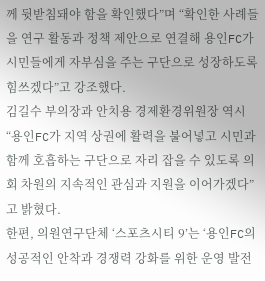께 뒷받침돼야 함을 확인했다”며 “확인한 사례들을 연구 활동과 정책 제안으로 연결해 용인FC가 시민들에게 자부심을 주는 구단으로 성장하도록 힘쓰겠다”고 강조했다.
김길수 부의장과 안치용 경제환경위원장 역시 “용인FC가 지역 상권에 활력을 불어넣고 시민과 함께 호흡하는 구단으로 자리 잡을 수 있도록 의회 차원의 지속적인 관심과 지원을 이어가겠다”고 밝혔다.
한편, 의원연구단체 ‘스포츠시티 9’는 ‘용인FC의 성공적인 안착과 경쟁력 강화를 위한 운영 발전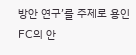방안 연구’를 주제로 용인FC의 안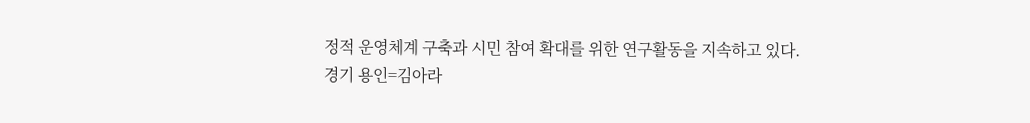정적 운영체계 구축과 시민 참여 확대를 위한 연구활동을 지속하고 있다.
경기 용인=김아라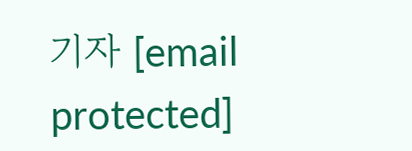기자 [email protected]